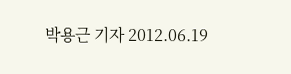박용근 기자 2012.06.19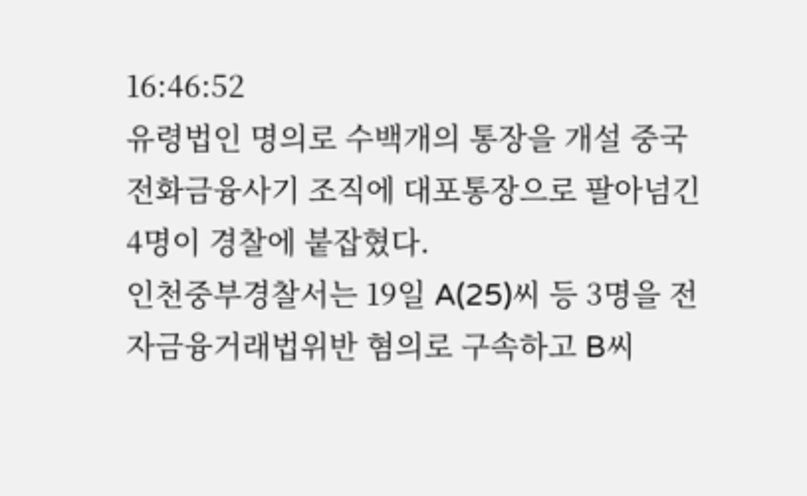16:46:52
유령법인 명의로 수백개의 통장을 개설 중국 전화금융사기 조직에 대포통장으로 팔아넘긴 4명이 경찰에 붙잡혔다.
인천중부경찰서는 19일 A(25)씨 등 3명을 전자금융거래법위반 혐의로 구속하고 B씨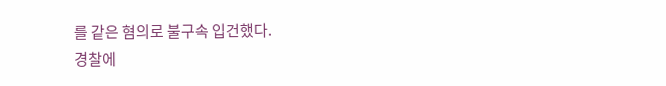를 같은 혐의로 불구속 입건했다.
경찰에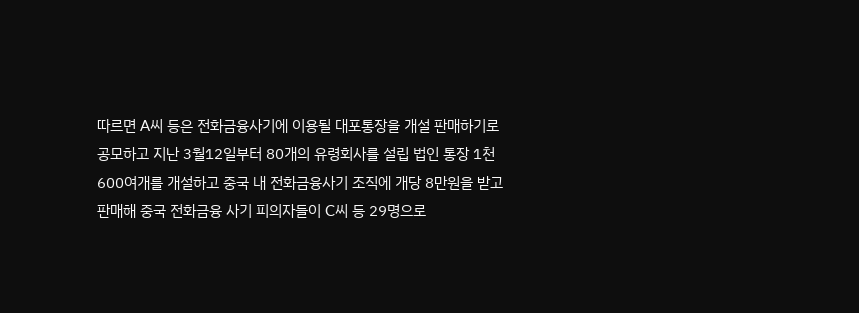따르면 A씨 등은 전화금융사기에 이용될 대포통장을 개설 판매하기로 공모하고 지난 3월12일부터 80개의 유령회사를 설립 법인 통장 1천600여개를 개설하고 중국 내 전화금융사기 조직에 개당 8만원을 받고 판매해 중국 전화금융 사기 피의자들이 C씨 등 29명으로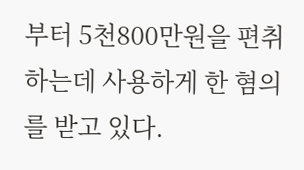부터 5천800만원을 편취 하는데 사용하게 한 혐의를 받고 있다.